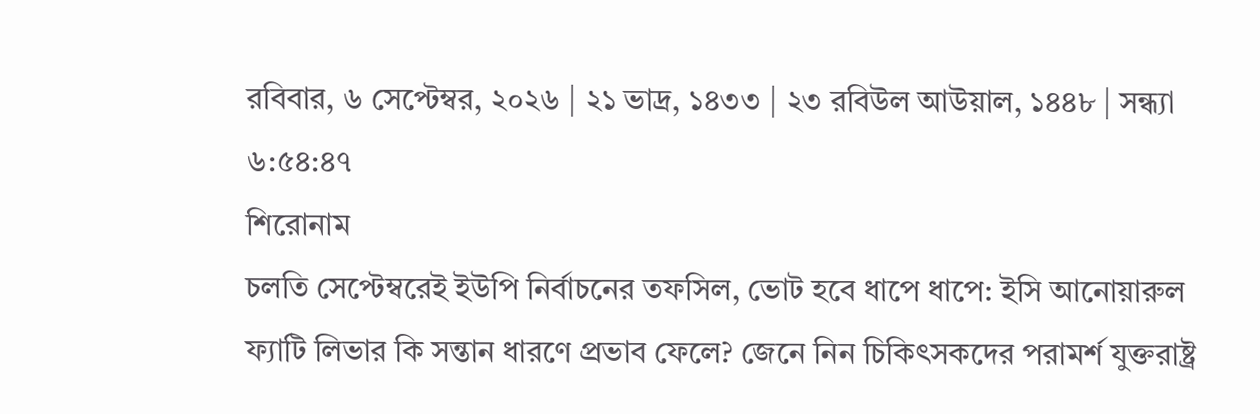রবিবার, ৬ সেপ্টেম্বর, ২০২৬ | ২১ ভাদ্র, ১৪৩৩ | ২৩ রবিউল আউয়াল, ১৪৪৮ | সন্ধ্যা ৬:৫৪:৪৭
শিরোনাম
চলতি সেপ্টেম্বরেই ইউপি নির্বাচনের তফসিল, ভোট হবে ধাপে ধাপে: ইসি আনোয়ারুল ফ্যাটি লিভার কি সন্তান ধারণে প্রভাব ফেলে? জেনে নিন চিকিৎসকদের পরামর্শ যুক্তরাষ্ট্র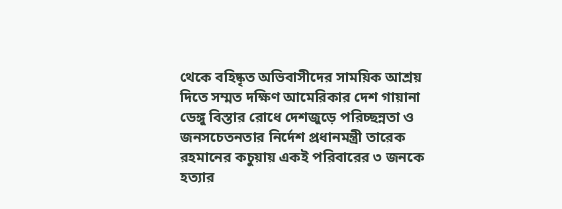থেকে বহিষ্কৃত অভিবাসীদের সাময়িক আশ্রয় দিতে সম্মত দক্ষিণ আমেরিকার দেশ গায়ানা ডেঙ্গু বিস্তার রোধে দেশজুড়ে পরিচ্ছন্নতা ও জনসচেতনতার নির্দেশ প্রধানমন্ত্রী তারেক রহমানের কচুয়ায় একই পরিবারের ৩ জনকে হত্যার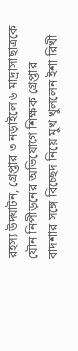রহস্য উদ্ঘাটন, গ্রেপ্তার ৩ নড়াইলে ৬ মাদ্রাসাছাত্রকে যৌন নিপীড়নের অভিযোগে শিক্ষক গ্রেপ্তার বাদশার সঙ্গে বিচ্ছেদ নিয়ে মুখ খুললেন ইশা রিখী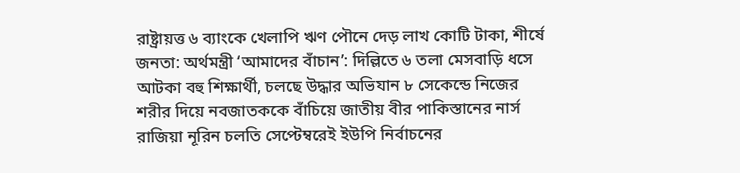রাষ্ট্রায়ত্ত ৬ ব্যাংকে খেলাপি ঋণ পৌনে দেড় লাখ কোটি টাকা, শীর্ষে জনতা: অর্থমন্ত্রী ‘আমাদের বাঁচান’: দিল্লিতে ৬ তলা মেসবাড়ি ধসে আটকা বহু শিক্ষার্থী, চলছে উদ্ধার অভিযান ৮ সেকেন্ডে নিজের শরীর দিয়ে নবজাতককে বাঁচিয়ে জাতীয় বীর পাকিস্তানের নার্স রাজিয়া নূরিন চলতি সেপ্টেম্বরেই ইউপি নির্বাচনের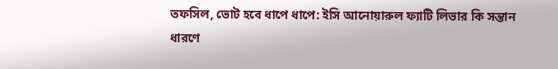তফসিল, ভোট হবে ধাপে ধাপে: ইসি আনোয়ারুল ফ্যাটি লিভার কি সন্তান ধারণে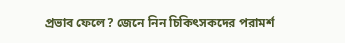প্রভাব ফেলে? জেনে নিন চিকিৎসকদের পরামর্শ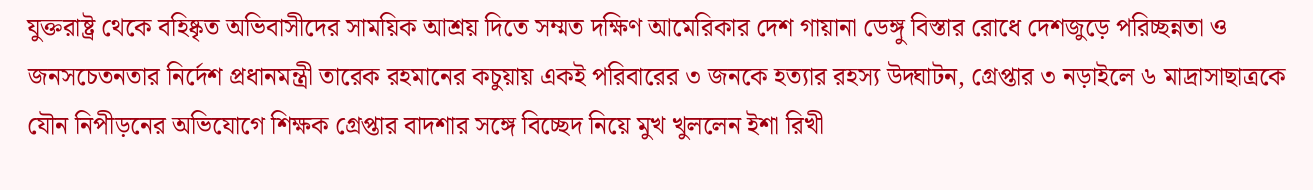যুক্তরাষ্ট্র থেকে বহিষ্কৃত অভিবাসীদের সাময়িক আশ্রয় দিতে সম্মত দক্ষিণ আমেরিকার দেশ গায়ানা ডেঙ্গু বিস্তার রোধে দেশজুড়ে পরিচ্ছন্নতা ও জনসচেতনতার নির্দেশ প্রধানমন্ত্রী তারেক রহমানের কচুয়ায় একই পরিবারের ৩ জনকে হত্যার রহস্য উদ্ঘাটন, গ্রেপ্তার ৩ নড়াইলে ৬ মাদ্রাসাছাত্রকে যৌন নিপীড়নের অভিযোগে শিক্ষক গ্রেপ্তার বাদশার সঙ্গে বিচ্ছেদ নিয়ে মুখ খুললেন ইশা রিখী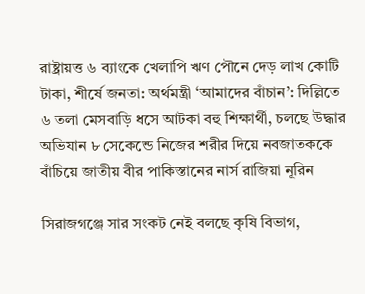রাষ্ট্রায়ত্ত ৬ ব্যাংকে খেলাপি ঋণ পৌনে দেড় লাখ কোটি টাকা, শীর্ষে জনতা: অর্থমন্ত্রী ‘আমাদের বাঁচান’: দিল্লিতে ৬ তলা মেসবাড়ি ধসে আটকা বহু শিক্ষার্থী, চলছে উদ্ধার অভিযান ৮ সেকেন্ডে নিজের শরীর দিয়ে নবজাতককে বাঁচিয়ে জাতীয় বীর পাকিস্তানের নার্স রাজিয়া নূরিন

সিরাজগঞ্জে সার সংকট নেই বলছে কৃষি বিভাগ,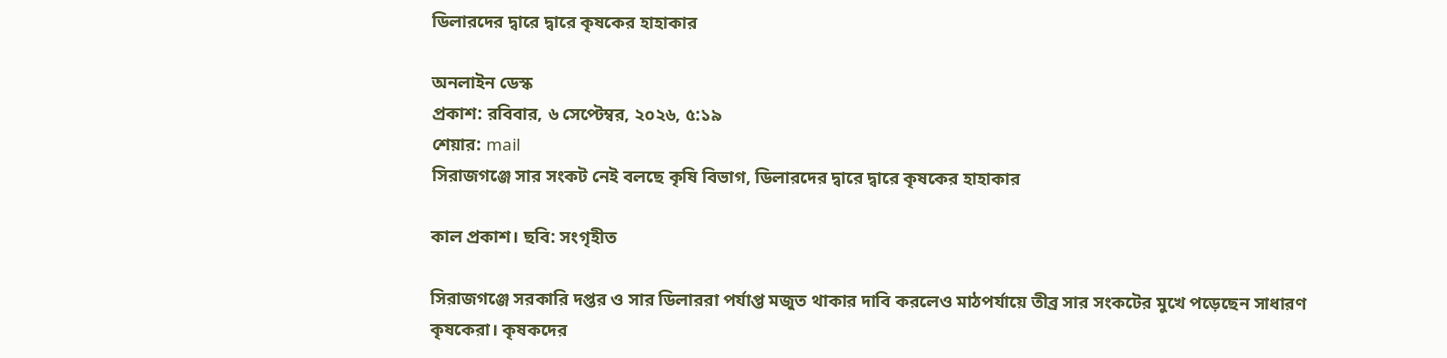ডিলারদের দ্বারে দ্বারে কৃষকের হাহাকার

অনলাইন ডেস্ক
প্রকাশ: রবিবার, ৬ সেপ্টেম্বর, ২০২৬, ৫:১৯
শেয়ার: mail
সিরাজগঞ্জে সার সংকট নেই বলছে কৃষি বিভাগ, ডিলারদের দ্বারে দ্বারে কৃষকের হাহাকার

কাল প্রকাশ। ছবি: সংগৃহীত

সিরাজগঞ্জে সরকারি দপ্তর ও সার ডিলাররা পর্যাপ্ত মজুত থাকার দাবি করলেও মাঠপর্যায়ে তীব্র সার সংকটের মুখে পড়েছেন সাধারণ কৃষকেরা। কৃষকদের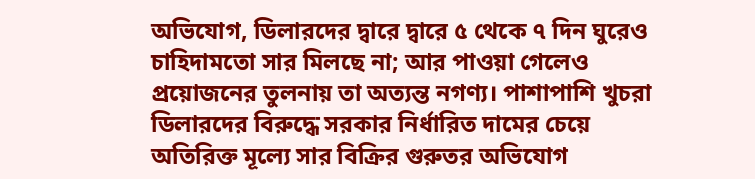অভিযোগ, ডিলারদের দ্বারে দ্বারে ৫ থেকে ৭ দিন ঘুরেও চাহিদামতো সার মিলছে না; আর পাওয়া গেলেও প্রয়োজনের তুলনায় তা অত্যন্ত নগণ্য। পাশাপাশি খুচরা ডিলারদের বিরুদ্ধে সরকার নির্ধারিত দামের চেয়ে অতিরিক্ত মূল্যে সার বিক্রির গুরুতর অভিযোগ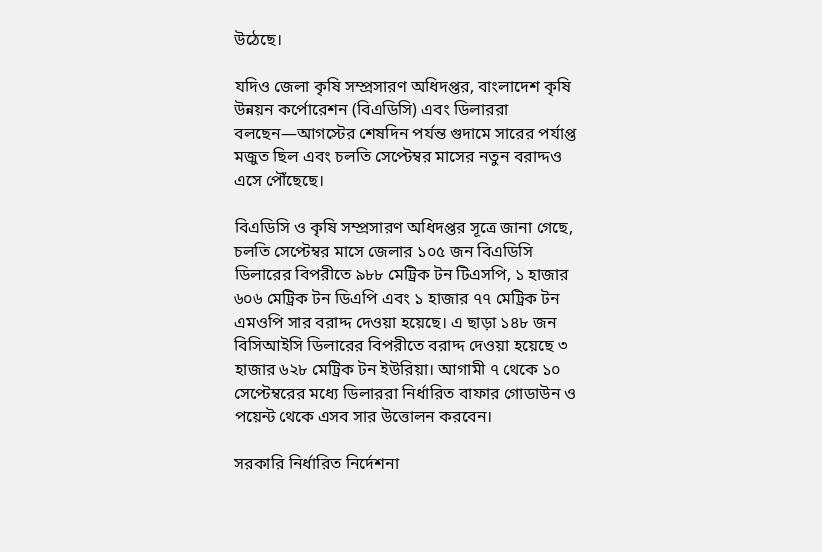উঠেছে।

যদিও জেলা কৃষি সম্প্রসারণ অধিদপ্তর, বাংলাদেশ কৃষি উন্নয়ন কর্পোরেশন (বিএডিসি) এবং ডিলাররা বলছেন—আগস্টের শেষদিন পর্যন্ত গুদামে সারের পর্যাপ্ত মজুত ছিল এবং চলতি সেপ্টেম্বর মাসের নতুন বরাদ্দও এসে পৌঁছেছে।

বিএডিসি ও কৃষি সম্প্রসারণ অধিদপ্তর সূত্রে জানা গেছে, চলতি সেপ্টেম্বর মাসে জেলার ১০৫ জন বিএডিসি ডিলারের বিপরীতে ৯৮৮ মেট্রিক টন টিএসপি, ১ হাজার ৬০৬ মেট্রিক টন ডিএপি এবং ১ হাজার ৭৭ মেট্রিক টন এমওপি সার বরাদ্দ দেওয়া হয়েছে। এ ছাড়া ১৪৮ জন বিসিআইসি ডিলারের বিপরীতে বরাদ্দ দেওয়া হয়েছে ৩ হাজার ৬২৮ মেট্রিক টন ইউরিয়া। আগামী ৭ থেকে ১০ সেপ্টেম্বরের মধ্যে ডিলাররা নির্ধারিত বাফার গোডাউন ও পয়েন্ট থেকে এসব সার উত্তোলন করবেন।

সরকারি নির্ধারিত নির্দেশনা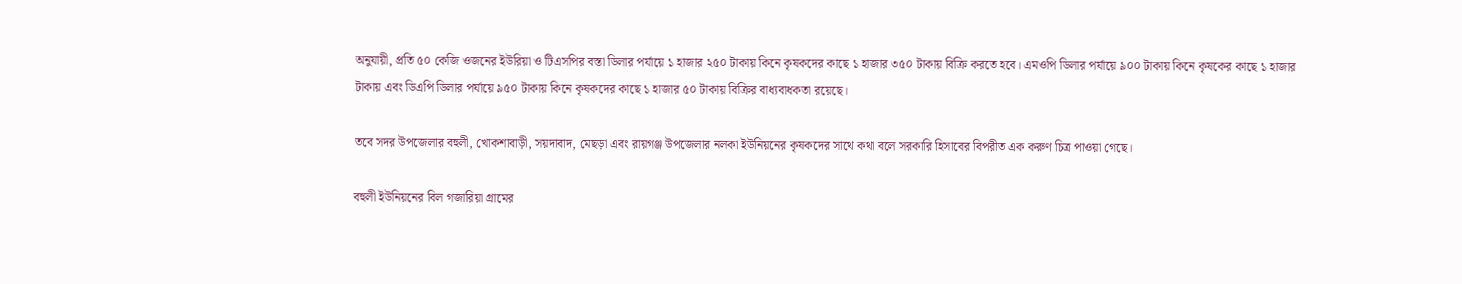অনুযায়ী, প্রতি ৫০ কেজি ওজনের ইউরিয়া ও টিএসপির বস্তা ডিলার পর্যায়ে ১ হাজার ২৫০ টাকায় কিনে কৃষকদের কাছে ১ হাজার ৩৫০ টাকায় বিক্রি করতে হবে। এমওপি ডিলার পর্যায়ে ৯০০ টাকায় কিনে কৃষকের কাছে ১ হাজার টাকায় এবং ডিএপি ডিলার পর্যায়ে ৯৫০ টাকায় কিনে কৃষকদের কাছে ১ হাজার ৫০ টাকায় বিক্রির বাধ্যবাধকতা রয়েছে।

তবে সদর উপজেলার বহুলী, খোকশাবাড়ী, সয়দাবাদ, মেছড়া এবং রায়গঞ্জ উপজেলার নলকা ইউনিয়নের কৃষকদের সাথে কথা বলে সরকারি হিসাবের বিপরীত এক করুণ চিত্র পাওয়া গেছে।

বহুলী ইউনিয়নের বিল গজারিয়া গ্রামের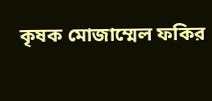কৃষক মোজাম্মেল ফকির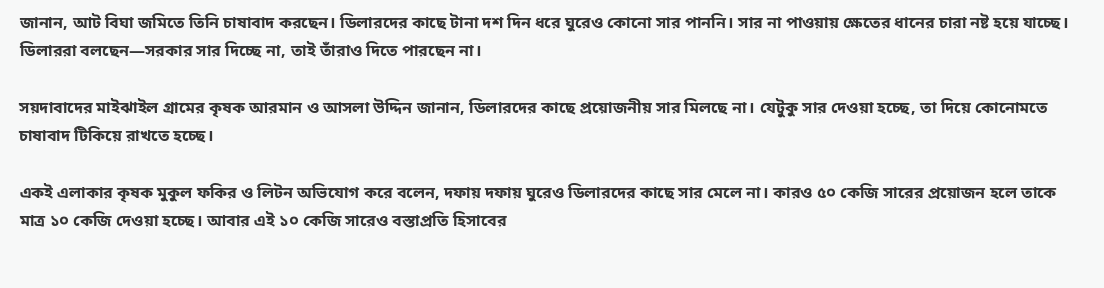জানান, আট বিঘা জমিতে তিনি চাষাবাদ করছেন। ডিলারদের কাছে টানা দশ দিন ধরে ঘুরেও কোনো সার পাননি। সার না পাওয়ায় ক্ষেতের ধানের চারা নষ্ট হয়ে যাচ্ছে। ডিলাররা বলছেন—সরকার সার দিচ্ছে না, তাই তাঁরাও দিতে পারছেন না।

সয়দাবাদের মাইঝাইল গ্রামের কৃষক আরমান ও আসলা উদ্দিন জানান, ডিলারদের কাছে প্রয়োজনীয় সার মিলছে না। যেটুকু সার দেওয়া হচ্ছে, তা দিয়ে কোনোমতে চাষাবাদ টিকিয়ে রাখতে হচ্ছে।

একই এলাকার কৃষক মুকুল ফকির ও লিটন অভিযোগ করে বলেন, দফায় দফায় ঘুরেও ডিলারদের কাছে সার মেলে না। কারও ৫০ কেজি সারের প্রয়োজন হলে তাকে মাত্র ১০ কেজি দেওয়া হচ্ছে। আবার এই ১০ কেজি সারেও বস্তাপ্রতি হিসাবের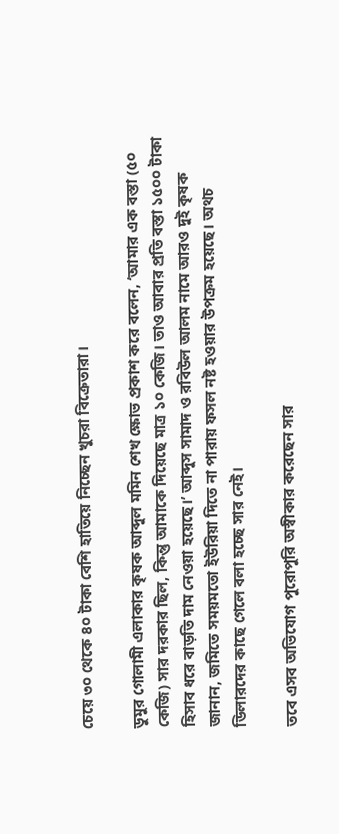চেয়ে ৩০ থেকে ৪০ টাকা বেশি হাতিয়ে নিচ্ছেন খুচরা বিক্রেতারা।

ডুমুর গোলামী এলাকার কৃষক আব্দুল মমিন শেখ ক্ষোভ প্রকাশ করে বলেন, ‘আমার এক বস্তা (৫০ কেজি) সার দরকার ছিল, কিন্তু আমাকে দিয়েছে মাত্র ১০ কেজি। তাও আবার প্রতি বস্তা ১৫০০ টাকা হিসাব ধরে বাড়তি দাম নেওয়া হয়েছে।’ আব্দুস সামাদ ও রবিউল আলম নামে আরও দুই কৃষক জানান, জমিতে সময়মতো ইউরিয়া দিতে না পারায় ফসল নষ্ট হওয়ার উপক্রম হয়েছে। অথচ ডিলারদের কাছে গেলে বলা হচ্ছে সার নেই।

তবে এসব অভিযোগ পুরোপুরি অস্বীকার করেছেন সার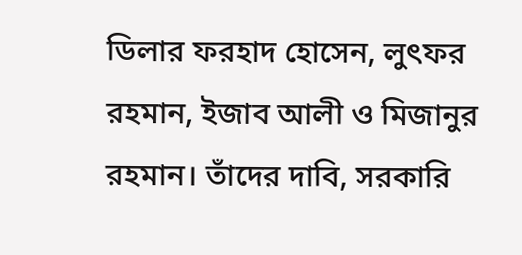ডিলার ফরহাদ হোসেন, লুৎফর রহমান, ইজাব আলী ও মিজানুর রহমান। তাঁদের দাবি, সরকারি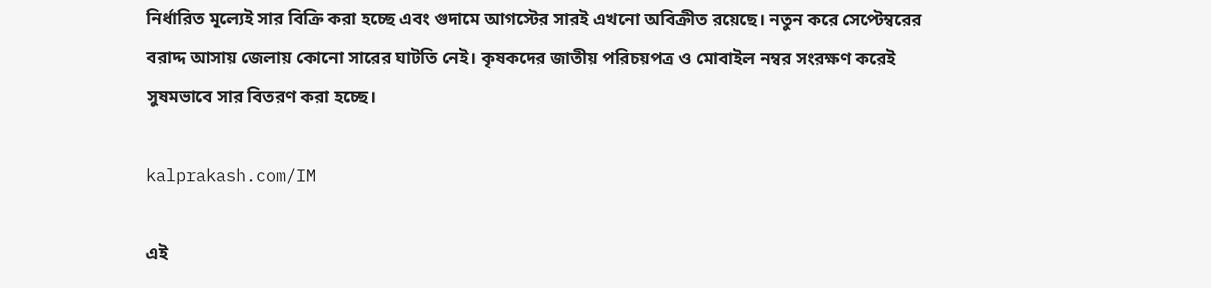নির্ধারিত মূল্যেই সার বিক্রি করা হচ্ছে এবং গুদামে আগস্টের সারই এখনো অবিক্রীত রয়েছে। নতুন করে সেপ্টেম্বরের বরাদ্দ আসায় জেলায় কোনো সারের ঘাটতি নেই। কৃষকদের জাতীয় পরিচয়পত্র ও মোবাইল নম্বর সংরক্ষণ করেই সুষমভাবে সার বিতরণ করা হচ্ছে।

kalprakash.com/IM

এই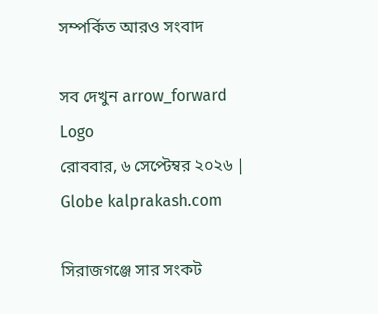সম্পর্কিত আরও সংবাদ

সব দেখুন arrow_forward
Logo
রোববার, ৬ সেপ্টেম্বর ২০২৬ | Globe kalprakash.com

সিরাজগঞ্জে সার সংকট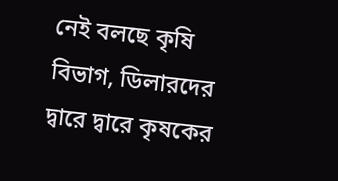নেই বলছে কৃষি বিভাগ, ডিলারদের দ্বারে দ্বারে কৃষকের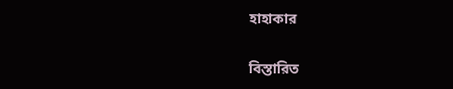হাহাকার

বিস্তারিত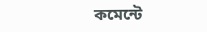কমেন্টে